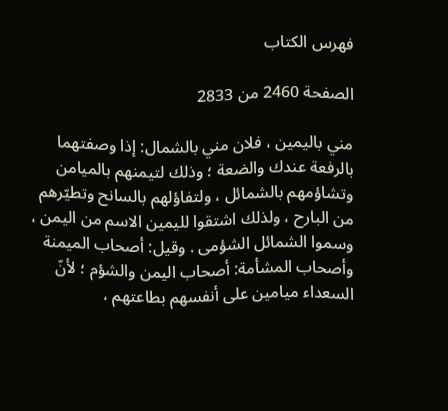فهرس الكتاب

الصفحة 2460 من 2833

مني باليمين ، فلان مني بالشمال: إذا وصفتهما بالرفعة عندك والضعة ؛ وذلك لتيمنهم بالميامن وتشاؤمهم بالشمائل ، ولتفاؤلهم بالسانح وتطيّرهم من البارح ، ولذلك اشتقوا لليمين الاسم من اليمن ، وسموا الشمائل الشؤمى . وقيل: أصحاب الميمنة وأصحاب المشأمة: أصحاب اليمن والشؤم ؛ لأنّ السعداء ميامين على أنفسهم بطاعتهم ،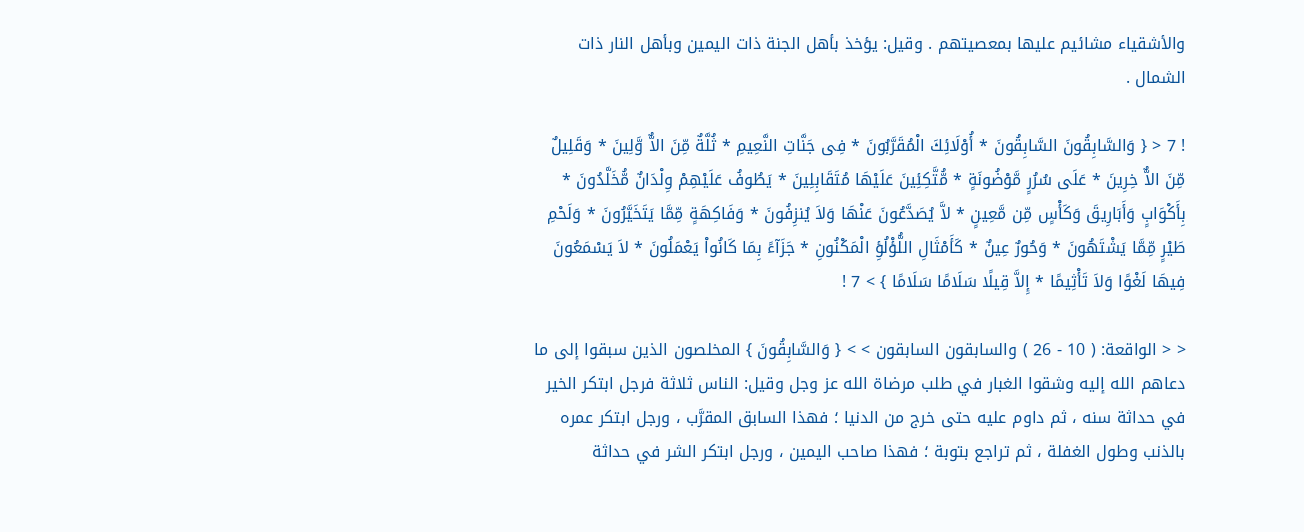والأشقياء مشائيم عليها بمعصيتهم . وقيل: يؤخذ بأهل الجنة ذات اليمين وبأهل النار ذات الشمال .

! 7 < { وَالسَّابِقُونَ السَّابِقُونَ * أُوْلَائِكَ الْمُقَرَّبُونَ * فِى جَنَّاتِ النَّعِيمِ * ثُلَّةٌ مِّنَ الاٌّ وَّلِينَ * وَقَلِيلٌ مِّنَ الاٌّ خِرِينَ * عَلَى سُرُرٍ مَّوْضُونَةٍ * مُّتَّكِئِينَ عَلَيْهَا مُتَقَابِلِينَ * يَطُوفُ عَلَيْهِمْ وِلْدَانٌ مُّخَلَّدُونَ * بِأَكْوَابٍ وَأَبَارِيقَ وَكَأْسٍ مِّن مَّعِينٍ * لاَّ يُصَدَّعُونَ عَنْهَا وَلاَ يُنزِفُونَ * وَفَاكِهَةٍ مِّمَّا يَتَخَيَّرُونَ * وَلَحْمِ طَيْرٍ مِّمَّا يَشْتَهُونَ * وَحُورٌ عِينٌ * كَأَمْثَالِ اللُّؤْلُؤِ الْمَكْنُونِ * جَزَآءً بِمَا كَانُواْ يَعْمَلُونَ * لاَ يَسْمَعُونَ فِيهَا لَغْوًا وَلاَ تَأْثِيمًا * إِلاَّ قِيلًا سَلَامًا سَلَامًا } > 7 !

< < الواقعة: ( 10 - 26 ) والسابقون السابقون > > { وَالسَّابِقُونَ } المخلصون الذين سبقوا إلى ما دعاهم الله إليه وشقوا الغبار في طلب مرضاة الله عز وجل وقيل: الناس ثلاثة فرجل ابتكر الخير في حداثة سنه ، ثم داوم عليه حتى خرج من الدنيا ؛ فهذا السابق المقرَّب ، ورجل ابتكر عمره بالذنب وطول الغفلة ، ثم تراجع بتوبة ؛ فهذا صاحب اليمين ، ورجل ابتكر الشر في حداثة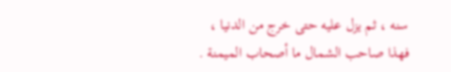سنه ، ثم يزل عليه حتى خرج من الدنيا ، فهذا صاحب الشمال ما أصحاب الميمنة .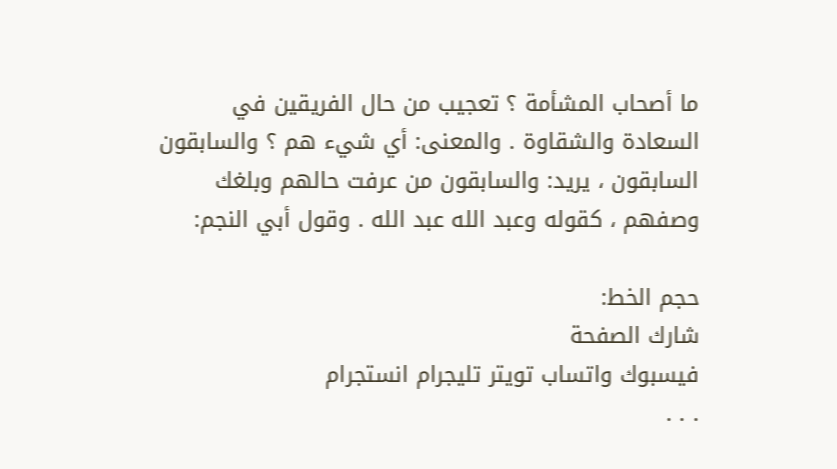ما أصحاب المشأمة ؟ تعجيب من حال الفريقين في السعادة والشقاوة . والمعنى: أي شيء هم ؟ والسابقون السابقون ، يريد: والسابقون من عرفت حالهم وبلغك وصفهم ، كقوله وعبد الله عبد الله . وقول أبي النجم:

حجم الخط:
شارك الصفحة
فيسبوك واتساب تويتر تليجرام انستجرام
. . .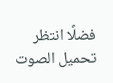فضلًا انتظر تحميل الصوت